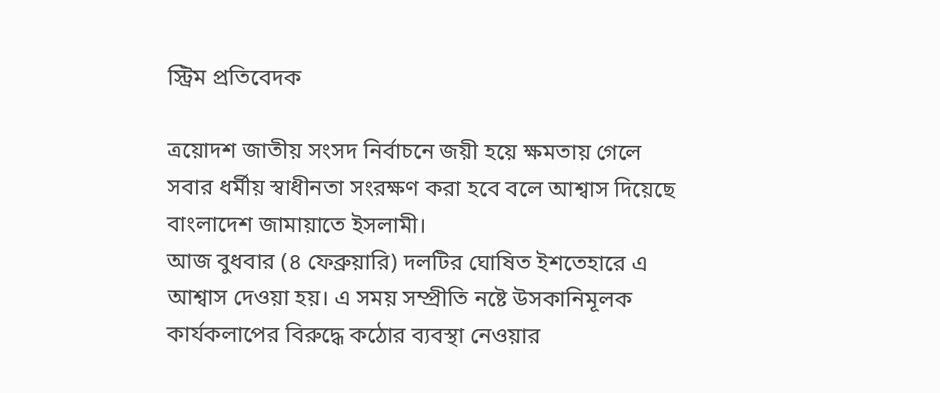স্ট্রিম প্রতিবেদক

ত্রয়োদশ জাতীয় সংসদ নির্বাচনে জয়ী হয়ে ক্ষমতায় গেলে সবার ধর্মীয় স্বাধীনতা সংরক্ষণ করা হবে বলে আশ্বাস দিয়েছে বাংলাদেশ জামায়াতে ইসলামী।
আজ বুধবার (৪ ফেব্রুয়ারি) দলটির ঘোষিত ইশতেহারে এ আশ্বাস দেওয়া হয়। এ সময় সম্প্রীতি নষ্টে উসকানিমূলক কার্যকলাপের বিরুদ্ধে কঠোর ব্যবস্থা নেওয়ার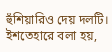হুঁশিয়ারিও দেয় দলটি।
ইশতেহারে বলা হয়,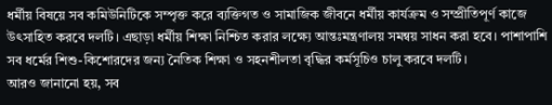ধর্মীয় বিষয়ে সব কমিউনিটিকে সম্পৃক্ত করে ব্যক্তিগত ও সামাজিক জীবনে ধর্মীয় কার্যক্রম ও সম্প্রীতিপূর্ণ কাজে উৎসাহিত করবে দলটি। এছাড়া ধর্মীয় শিক্ষা নিশ্চিত করার লক্ষ্যে আন্তঃমন্ত্রণালয় সমন্বয় সাধন করা হবে। পাশাপাশি সব ধর্মের শিশু-কিশোরদের জন্য নৈতিক শিক্ষা ও সহনশীলতা বৃদ্ধির কর্মসূচিও চালু করবে দলটি।
আরও জানানো হয়, সব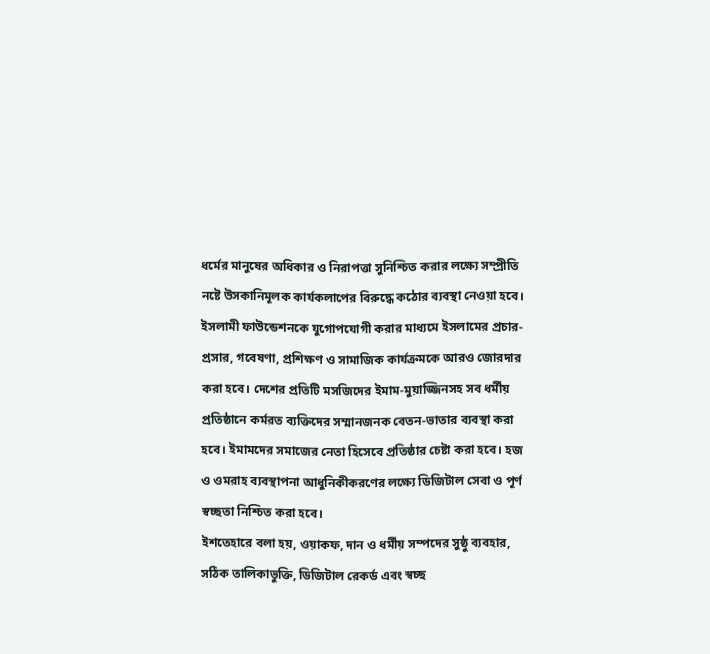ধর্মের মানুষের অধিকার ও নিরাপত্তা সুনিশ্চিত করার লক্ষ্যে সম্প্রীতি নষ্টে উসকানিমূলক কার্যকলাপের বিরুদ্ধে কঠোর ব্যবস্থা নেওয়া হবে। ইসলামী ফাউন্ডেশনকে যুগোপযোগী করার মাধ্যমে ইসলামের প্রচার-প্রসার, গবেষণা, প্রশিক্ষণ ও সামাজিক কার্যক্রমকে আরও জোরদার করা হবে। দেশের প্রতিটি মসজিদের ইমাম-মুয়াজ্জিনসহ সব ধর্মীয় প্রতিষ্ঠানে কর্মরত ব্যক্তিদের সম্মানজনক বেতন-ভাতার ব্যবস্থা করা হবে। ইমামদের সমাজের নেতা হিসেবে প্রতিষ্ঠার চেষ্টা করা হবে। হজ ও ওমরাহ ব্যবস্থাপনা আধুনিকীকরণের লক্ষ্যে ডিজিটাল সেবা ও পূর্ণ স্বচ্ছতা নিশ্চিত করা হবে।
ইশতেহারে বলা হয়, ওয়াকফ, দান ও ধর্মীয় সম্পদের সুষ্ঠু ব্যবহার, সঠিক তালিকাভুক্তি, ডিজিটাল রেকর্ড এবং স্বচ্ছ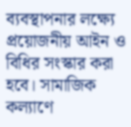ব্যবস্থাপনার লক্ষ্যে প্রয়োজনীয় আইন ও বিধির সংস্কার করা হবে। সামাজিক কল্যাণে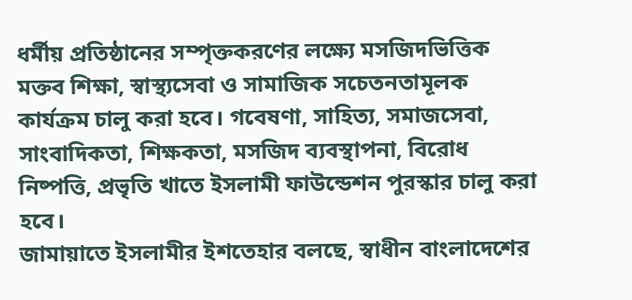ধর্মীয় প্রতিষ্ঠানের সম্পৃক্তকরণের লক্ষ্যে মসজিদভিত্তিক মক্তব শিক্ষা, স্বাস্থ্যসেবা ও সামাজিক সচেতনতামূলক কার্যক্রম চালু করা হবে। গবেষণা, সাহিত্য, সমাজসেবা, সাংবাদিকতা, শিক্ষকতা, মসজিদ ব্যবস্থাপনা, বিরোধ নিষ্পত্তি, প্রভৃতি খাতে ইসলামী ফাউন্ডেশন পুরস্কার চালু করা হবে।
জামায়াতে ইসলামীর ইশতেহার বলছে, স্বাধীন বাংলাদেশের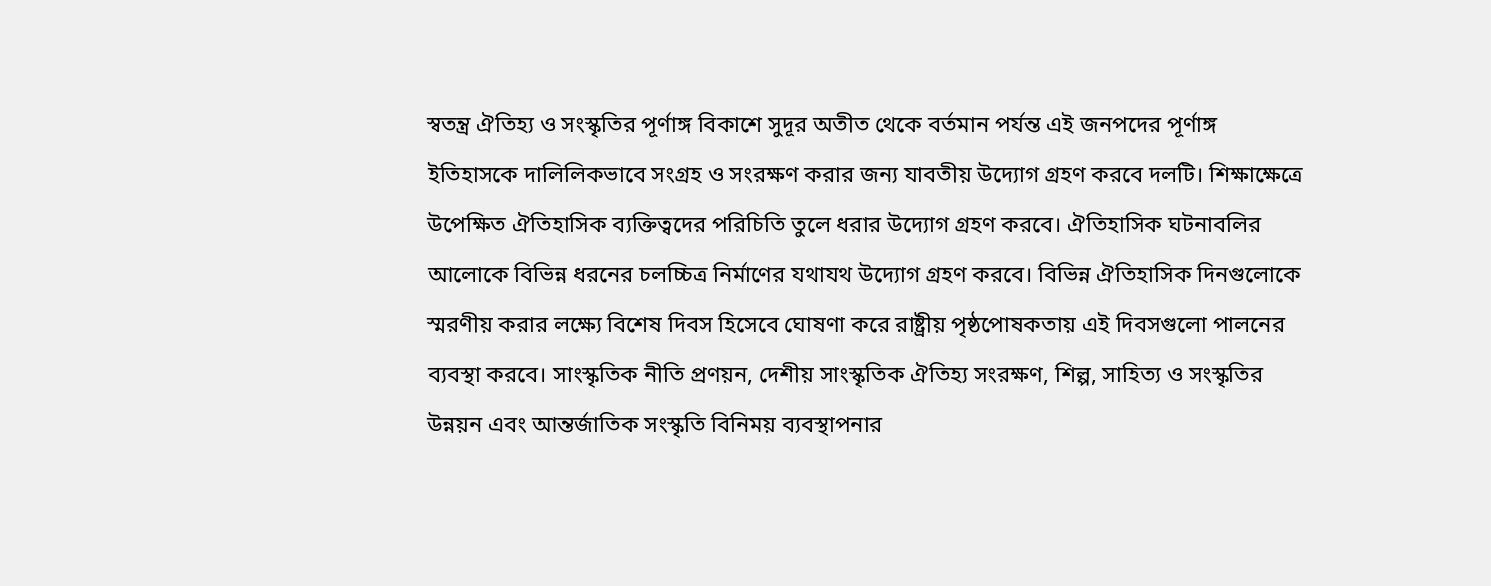স্বতন্ত্র ঐতিহ্য ও সংস্কৃতির পূর্ণাঙ্গ বিকাশে সুদূর অতীত থেকে বর্তমান পর্যন্ত এই জনপদের পূর্ণাঙ্গ ইতিহাসকে দালিলিকভাবে সংগ্রহ ও সংরক্ষণ করার জন্য যাবতীয় উদ্যোগ গ্রহণ করবে দলটি। শিক্ষাক্ষেত্রে উপেক্ষিত ঐতিহাসিক ব্যক্তিত্বদের পরিচিতি তুলে ধরার উদ্যোগ গ্রহণ করবে। ঐতিহাসিক ঘটনাবলির আলোকে বিভিন্ন ধরনের চলচ্চিত্র নির্মাণের যথাযথ উদ্যোগ গ্রহণ করবে। বিভিন্ন ঐতিহাসিক দিনগুলোকে স্মরণীয় করার লক্ষ্যে বিশেষ দিবস হিসেবে ঘোষণা করে রাষ্ট্রীয় পৃষ্ঠপোষকতায় এই দিবসগুলো পালনের ব্যবস্থা করবে। সাংস্কৃতিক নীতি প্রণয়ন, দেশীয় সাংস্কৃতিক ঐতিহ্য সংরক্ষণ, শিল্প, সাহিত্য ও সংস্কৃতির উন্নয়ন এবং আন্তর্জাতিক সংস্কৃতি বিনিময় ব্যবস্থাপনার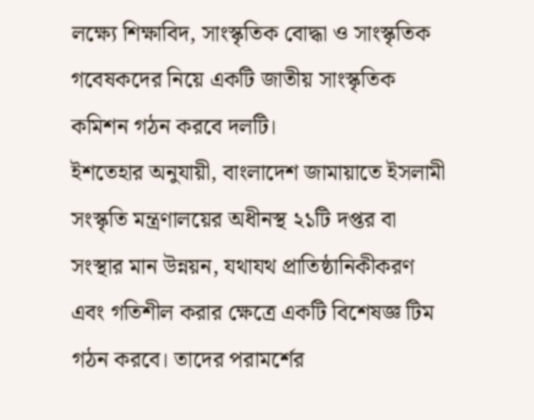লক্ষ্যে শিক্ষাবিদ, সাংস্কৃতিক বোদ্ধা ও সাংস্কৃতিক গবেষকদের নিয়ে একটি জাতীয় সাংস্কৃতিক কমিশন গঠন করবে দলটি।
ইশতেহার অনুযায়ী, বাংলাদেশ জামায়াতে ইসলামী সংস্কৃতি মন্ত্রণালয়ের অধীনস্থ ২১টি দপ্তর বা সংস্থার মান উন্নয়ন, যথাযথ প্রাতিষ্ঠানিকীকরণ এবং গতিশীল করার ক্ষেত্রে একটি বিশেষজ্ঞ টিম গঠন করবে। তাদের পরামর্শের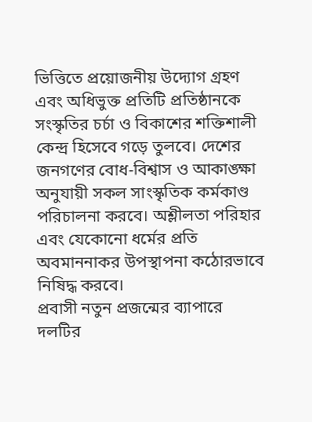ভিত্তিতে প্রয়োজনীয় উদ্যোগ গ্রহণ এবং অধিভুক্ত প্রতিটি প্রতিষ্ঠানকে সংস্কৃতির চর্চা ও বিকাশের শক্তিশালী কেন্দ্র হিসেবে গড়ে তুলবে। দেশের জনগণের বোধ-বিশ্বাস ও আকাঙ্ক্ষা অনুযায়ী সকল সাংস্কৃতিক কর্মকাণ্ড পরিচালনা করবে। অশ্লীলতা পরিহার এবং যেকোনো ধর্মের প্রতি অবমাননাকর উপস্থাপনা কঠোরভাবে নিষিদ্ধ করবে।
প্রবাসী নতুন প্রজন্মের ব্যাপারে দলটির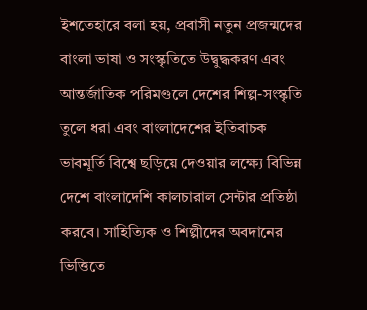ইশতেহারে বলা হয়, প্রবাসী নতুন প্রজন্মদের বাংলা ভাষা ও সংস্কৃতিতে উদ্বুদ্ধকরণ এবং আন্তর্জাতিক পরিমণ্ডলে দেশের শিল্প-সংস্কৃতি তুলে ধরা এবং বাংলাদেশের ইতিবাচক ভাবমূর্তি বিশ্বে ছড়িয়ে দেওয়ার লক্ষ্যে বিভিন্ন দেশে বাংলাদেশি কালচারাল সেন্টার প্রতিষ্ঠা করবে। সাহিত্যিক ও শিল্পীদের অবদানের ভিত্তিতে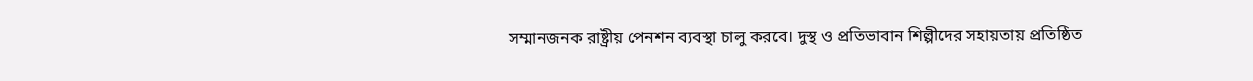সম্মানজনক রাষ্ট্রীয় পেনশন ব্যবস্থা চালু করবে। দুস্থ ও প্রতিভাবান শিল্পীদের সহায়তায় প্রতিষ্ঠিত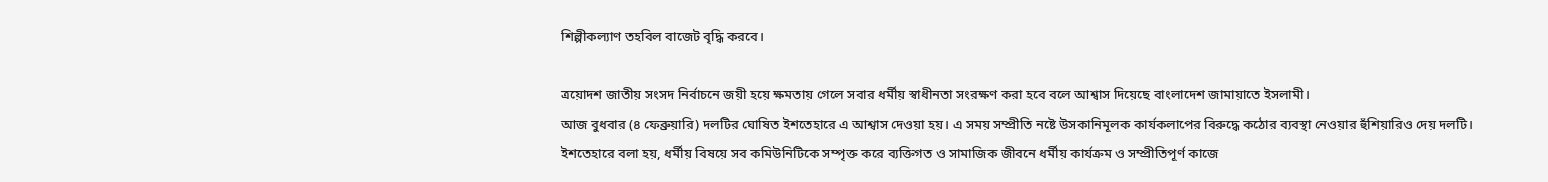শিল্পীকল্যাণ তহবিল বাজেট বৃদ্ধি করবে।

ত্রয়োদশ জাতীয় সংসদ নির্বাচনে জয়ী হয়ে ক্ষমতায় গেলে সবার ধর্মীয় স্বাধীনতা সংরক্ষণ করা হবে বলে আশ্বাস দিয়েছে বাংলাদেশ জামায়াতে ইসলামী।
আজ বুধবার (৪ ফেব্রুয়ারি) দলটির ঘোষিত ইশতেহারে এ আশ্বাস দেওয়া হয়। এ সময় সম্প্রীতি নষ্টে উসকানিমূলক কার্যকলাপের বিরুদ্ধে কঠোর ব্যবস্থা নেওয়ার হুঁশিয়ারিও দেয় দলটি।
ইশতেহারে বলা হয়, ধর্মীয় বিষয়ে সব কমিউনিটিকে সম্পৃক্ত করে ব্যক্তিগত ও সামাজিক জীবনে ধর্মীয় কার্যক্রম ও সম্প্রীতিপূর্ণ কাজে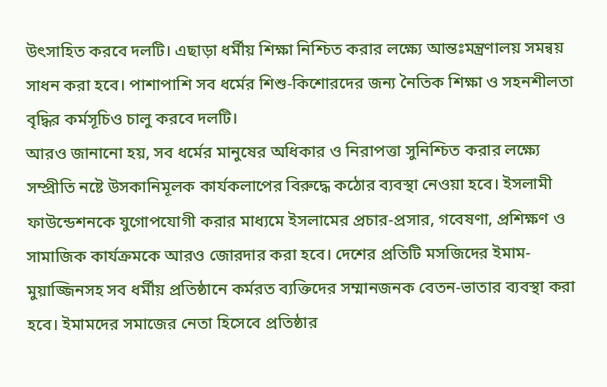উৎসাহিত করবে দলটি। এছাড়া ধর্মীয় শিক্ষা নিশ্চিত করার লক্ষ্যে আন্তঃমন্ত্রণালয় সমন্বয় সাধন করা হবে। পাশাপাশি সব ধর্মের শিশু-কিশোরদের জন্য নৈতিক শিক্ষা ও সহনশীলতা বৃদ্ধির কর্মসূচিও চালু করবে দলটি।
আরও জানানো হয়, সব ধর্মের মানুষের অধিকার ও নিরাপত্তা সুনিশ্চিত করার লক্ষ্যে সম্প্রীতি নষ্টে উসকানিমূলক কার্যকলাপের বিরুদ্ধে কঠোর ব্যবস্থা নেওয়া হবে। ইসলামী ফাউন্ডেশনকে যুগোপযোগী করার মাধ্যমে ইসলামের প্রচার-প্রসার, গবেষণা, প্রশিক্ষণ ও সামাজিক কার্যক্রমকে আরও জোরদার করা হবে। দেশের প্রতিটি মসজিদের ইমাম-মুয়াজ্জিনসহ সব ধর্মীয় প্রতিষ্ঠানে কর্মরত ব্যক্তিদের সম্মানজনক বেতন-ভাতার ব্যবস্থা করা হবে। ইমামদের সমাজের নেতা হিসেবে প্রতিষ্ঠার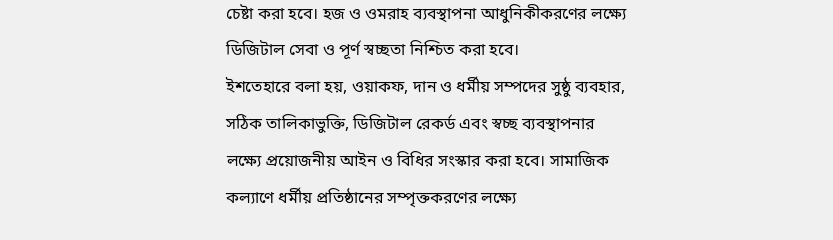চেষ্টা করা হবে। হজ ও ওমরাহ ব্যবস্থাপনা আধুনিকীকরণের লক্ষ্যে ডিজিটাল সেবা ও পূর্ণ স্বচ্ছতা নিশ্চিত করা হবে।
ইশতেহারে বলা হয়, ওয়াকফ, দান ও ধর্মীয় সম্পদের সুষ্ঠু ব্যবহার, সঠিক তালিকাভুক্তি, ডিজিটাল রেকর্ড এবং স্বচ্ছ ব্যবস্থাপনার লক্ষ্যে প্রয়োজনীয় আইন ও বিধির সংস্কার করা হবে। সামাজিক কল্যাণে ধর্মীয় প্রতিষ্ঠানের সম্পৃক্তকরণের লক্ষ্যে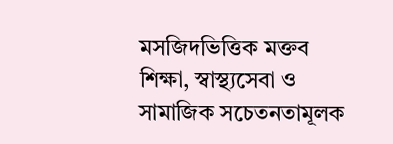মসজিদভিত্তিক মক্তব শিক্ষা, স্বাস্থ্যসেবা ও সামাজিক সচেতনতামূলক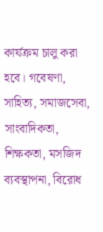কার্যক্রম চালু করা হবে। গবেষণা, সাহিত্য, সমাজসেবা, সাংবাদিকতা, শিক্ষকতা, মসজিদ ব্যবস্থাপনা, বিরোধ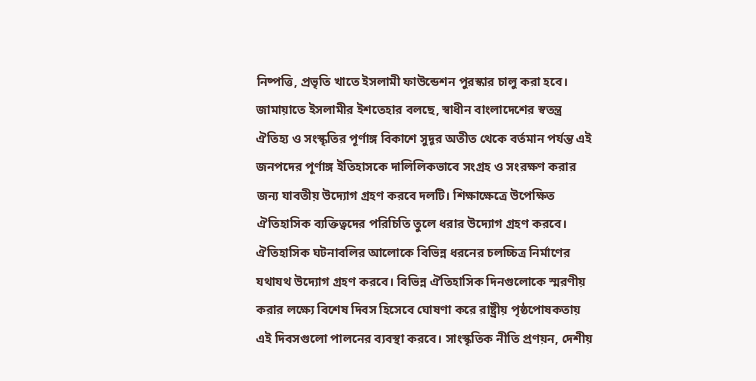নিষ্পত্তি, প্রভৃতি খাতে ইসলামী ফাউন্ডেশন পুরস্কার চালু করা হবে।
জামায়াতে ইসলামীর ইশতেহার বলছে, স্বাধীন বাংলাদেশের স্বতন্ত্র ঐতিহ্য ও সংস্কৃতির পূর্ণাঙ্গ বিকাশে সুদূর অতীত থেকে বর্তমান পর্যন্ত এই জনপদের পূর্ণাঙ্গ ইতিহাসকে দালিলিকভাবে সংগ্রহ ও সংরক্ষণ করার জন্য যাবতীয় উদ্যোগ গ্রহণ করবে দলটি। শিক্ষাক্ষেত্রে উপেক্ষিত ঐতিহাসিক ব্যক্তিত্বদের পরিচিতি তুলে ধরার উদ্যোগ গ্রহণ করবে। ঐতিহাসিক ঘটনাবলির আলোকে বিভিন্ন ধরনের চলচ্চিত্র নির্মাণের যথাযথ উদ্যোগ গ্রহণ করবে। বিভিন্ন ঐতিহাসিক দিনগুলোকে স্মরণীয় করার লক্ষ্যে বিশেষ দিবস হিসেবে ঘোষণা করে রাষ্ট্রীয় পৃষ্ঠপোষকতায় এই দিবসগুলো পালনের ব্যবস্থা করবে। সাংস্কৃতিক নীতি প্রণয়ন, দেশীয়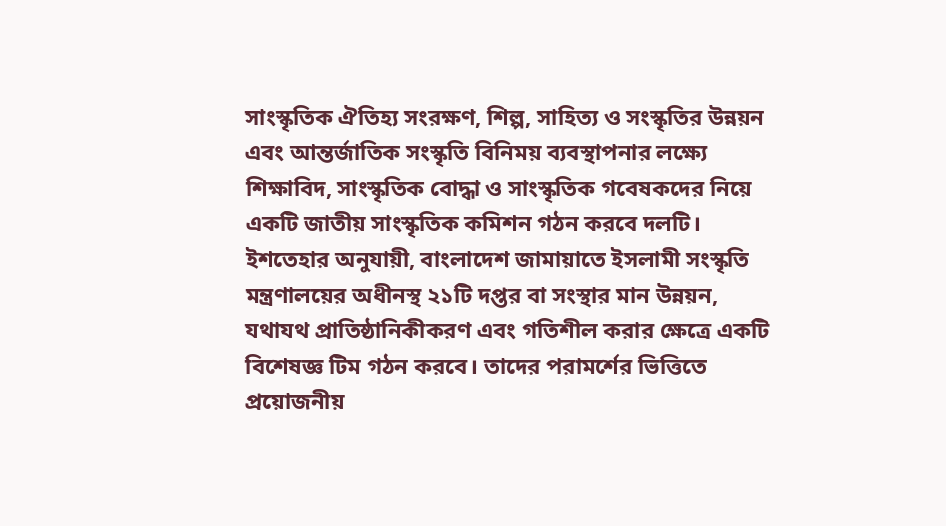সাংস্কৃতিক ঐতিহ্য সংরক্ষণ, শিল্প, সাহিত্য ও সংস্কৃতির উন্নয়ন এবং আন্তর্জাতিক সংস্কৃতি বিনিময় ব্যবস্থাপনার লক্ষ্যে শিক্ষাবিদ, সাংস্কৃতিক বোদ্ধা ও সাংস্কৃতিক গবেষকদের নিয়ে একটি জাতীয় সাংস্কৃতিক কমিশন গঠন করবে দলটি।
ইশতেহার অনুযায়ী, বাংলাদেশ জামায়াতে ইসলামী সংস্কৃতি মন্ত্রণালয়ের অধীনস্থ ২১টি দপ্তর বা সংস্থার মান উন্নয়ন, যথাযথ প্রাতিষ্ঠানিকীকরণ এবং গতিশীল করার ক্ষেত্রে একটি বিশেষজ্ঞ টিম গঠন করবে। তাদের পরামর্শের ভিত্তিতে প্রয়োজনীয়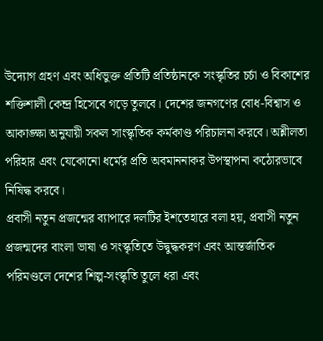উদ্যোগ গ্রহণ এবং অধিভুক্ত প্রতিটি প্রতিষ্ঠানকে সংস্কৃতির চর্চা ও বিকাশের শক্তিশালী কেন্দ্র হিসেবে গড়ে তুলবে। দেশের জনগণের বোধ-বিশ্বাস ও আকাঙ্ক্ষা অনুযায়ী সকল সাংস্কৃতিক কর্মকাণ্ড পরিচালনা করবে। অশ্লীলতা পরিহার এবং যেকোনো ধর্মের প্রতি অবমাননাকর উপস্থাপনা কঠোরভাবে নিষিদ্ধ করবে।
প্রবাসী নতুন প্রজন্মের ব্যাপারে দলটির ইশতেহারে বলা হয়, প্রবাসী নতুন প্রজন্মদের বাংলা ভাষা ও সংস্কৃতিতে উদ্বুদ্ধকরণ এবং আন্তর্জাতিক পরিমণ্ডলে দেশের শিল্প-সংস্কৃতি তুলে ধরা এবং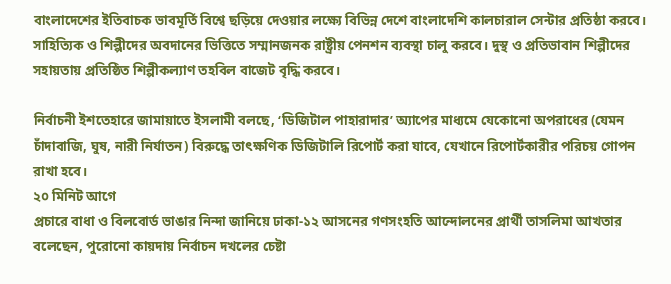বাংলাদেশের ইতিবাচক ভাবমূর্তি বিশ্বে ছড়িয়ে দেওয়ার লক্ষ্যে বিভিন্ন দেশে বাংলাদেশি কালচারাল সেন্টার প্রতিষ্ঠা করবে। সাহিত্যিক ও শিল্পীদের অবদানের ভিত্তিতে সম্মানজনক রাষ্ট্রীয় পেনশন ব্যবস্থা চালু করবে। দুস্থ ও প্রতিভাবান শিল্পীদের সহায়তায় প্রতিষ্ঠিত শিল্পীকল্যাণ তহবিল বাজেট বৃদ্ধি করবে।

নির্বাচনী ইশতেহারে জামায়াতে ইসলামী বলছে, ‘ডিজিটাল পাহারাদার’ অ্যাপের মাধ্যমে যেকোনো অপরাধের (যেমন চাঁদাবাজি, ঘুষ, নারী নির্যাতন) বিরুদ্ধে তাৎক্ষণিক ডিজিটালি রিপোর্ট করা যাবে, যেখানে রিপোর্টকারীর পরিচয় গোপন রাখা হবে।
২০ মিনিট আগে
প্রচারে বাধা ও বিলবোর্ড ভাঙার নিন্দা জানিয়ে ঢাকা-১২ আসনের গণসংহতি আন্দোলনের প্রার্থী তাসলিমা আখতার বলেছেন, পুরোনো কায়দায় নির্বাচন দখলের চেষ্টা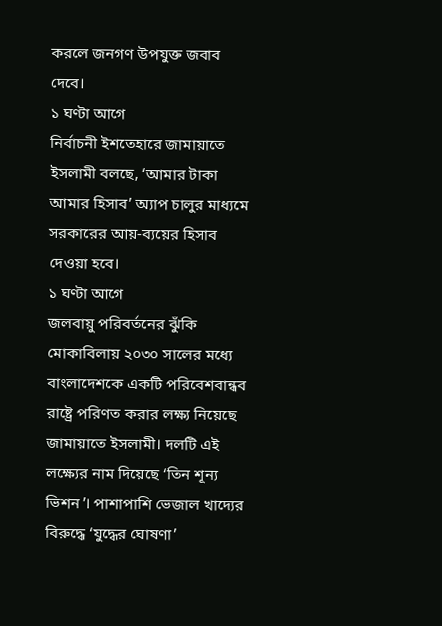করলে জনগণ উপযুক্ত জবাব দেবে।
১ ঘণ্টা আগে
নির্বাচনী ইশতেহারে জামায়াতে ইসলামী বলছে, ‘আমার টাকা আমার হিসাব’ অ্যাপ চালুর মাধ্যমে সরকারের আয়-ব্যয়ের হিসাব দেওয়া হবে।
১ ঘণ্টা আগে
জলবায়ু পরিবর্তনের ঝুঁকি মোকাবিলায় ২০৩০ সালের মধ্যে বাংলাদেশকে একটি পরিবেশবান্ধব রাষ্ট্রে পরিণত করার লক্ষ্য নিয়েছে জামায়াতে ইসলামী। দলটি এই লক্ষ্যের নাম দিয়েছে ‘তিন শূন্য ভিশন’। পাশাপাশি ভেজাল খাদ্যের বিরুদ্ধে ‘যুদ্ধের ঘোষণা’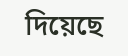দিয়েছে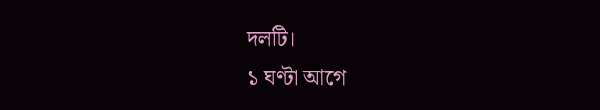দলটি।
১ ঘণ্টা আগে